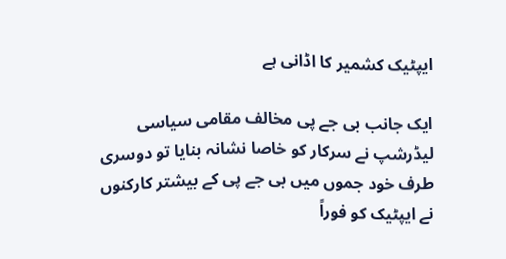ایپٹیک کشمیر کا اڈانی ہے

ایک جانب بی جے پی مخالف مقامی سیاسی لیڈرشپ نے سرکار کو خاصا نشانہ بنایا تو دوسری طرف خود جموں میں بی جے پی کے بیشتر کارکنوں نے ایپٹیک کو فوراً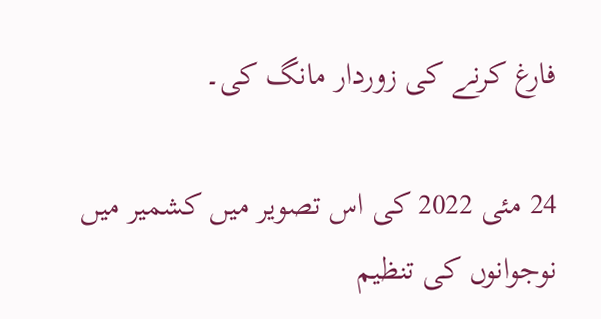فارغ کرنے کی زوردار مانگ کی۔

24 مئی 2022 کی اس تصویر میں کشمیر میں نوجوانوں کی تنظیم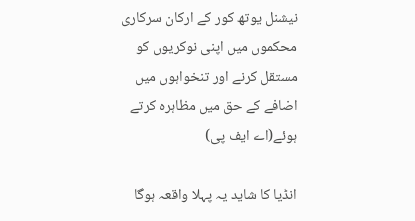نیشنل یوتھ کور کے ارکان سرکاری محکموں میں اپنی نوکریوں کو مستقل کرنے اور تنخواہوں میں اضافے کے حق میں مظاہرہ کرتے ہوئے(اے ایف پی)

انڈیا کا شاید یہ پہلا واقعہ ہوگا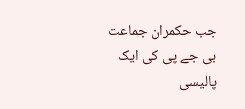جب حکمران جماعت بی جے پی کی ایک پالیسی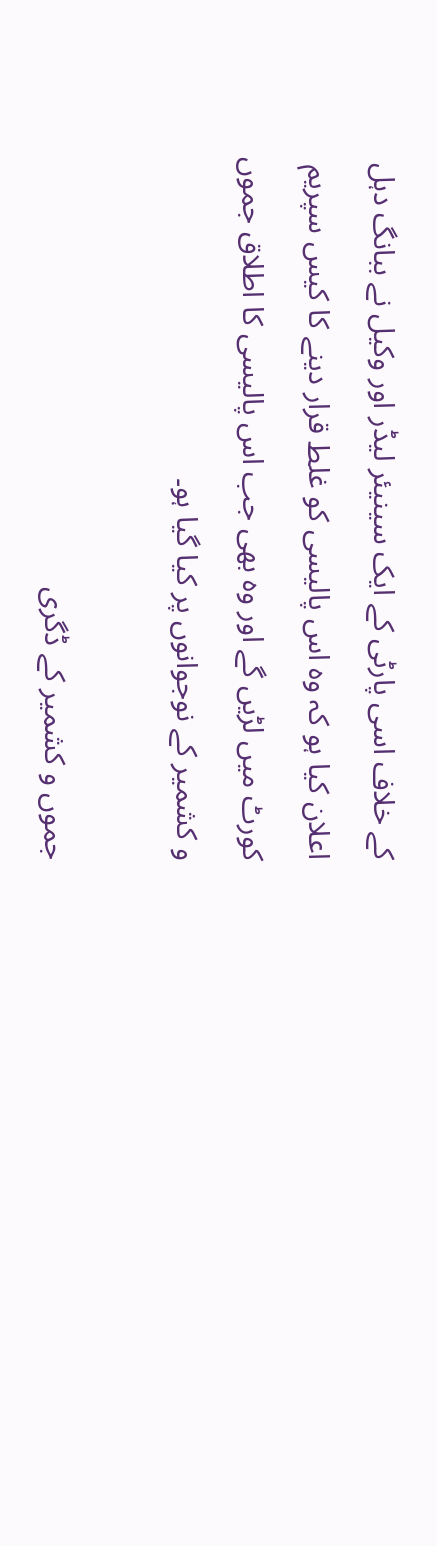کے خلاف اسی پارٹی کے ایک سینیئر لیڈر اور وکیل نے ببانگ دہل اعلان کیا ہو کہ وہ اس پالیسی کو غلط قرار دینے کا کیس سپریم کورٹ میں لڑیں گے اور وہ بھی جب اس پالیسی کا اطلاق جموں و کشمیر کے نوجوانوں پر کیا گیا ہو۔

جموں و کشمیر کے ڈگری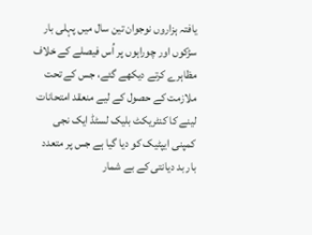یافتہ ہزاروں نوجوان تین سال میں پہلی بار سڑکوں اور چوراہوں پر اُس فیصلے کے خلاف مظاہرے کرتے دیکھے گئے، جس کے تحت ملازمت کے حصول کے لیے منعقد امتحانات لینے کا کنٹریکٹ بلیک لسٹڈ ایک نجی کمپنی ایپٹیک کو دیا گیا ہے جس پر متعدد بار بد دیانتی کے بے شمار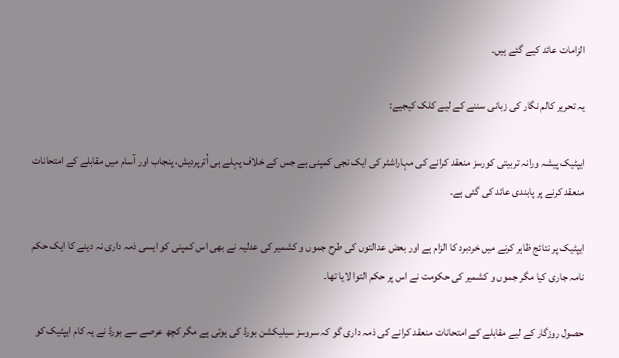الزامات عائد کیے گئے ہیں۔

یہ تحریر کالم نگار کی زبانی سننے کے لیے کلک کیجیے:

ایپٹیک پیشہ ورانہ تربیتی کورسز منعقد کرانے کی مہاراشٹر کی ایک نجی کمپنی ہے جس کے خلاف پہلے ہی اُترپردیش، پنجاب اور آسام میں مقابلے کے امتحانات منعقد کرنے پر پابندی عائد کی گئی ہے۔

ایپٹیک پر نتائج ظاہر کرنے میں خردبرد کا الزام ہے اور بعض عدالتوں کی طرح جموں و کشمیر کی عدلیہ نے بھی اس کمپنی کو ایسی ذمہ داری نہ دینے کا ایک حکم نامہ جاری کیا مگر جموں و کشمیر کی حکومت نے اس پر حکم التوا لایا تھا۔

حصول روزگار کے لیے مقابلے کے امتحانات منعقد کرانے کی ذمہ داری گو کہ سروسز سیلیکشن بورڈ کی ہوتی ہے مگر کچھ عرصے سے بورڈ نے یہ کام ایپٹیک کو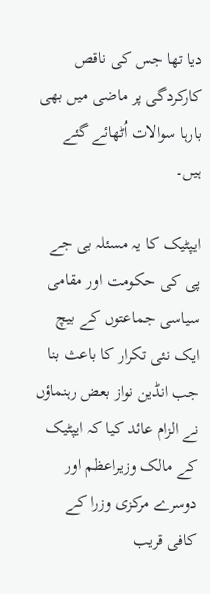دیا تھا جس کی ناقص کارکردگی پر ماضی میں بھی بارہا سوالات اُٹھائے گئے ہیں۔

ایپٹیک کا یہ مسئلہ بی جے پی کی حکومت اور مقامی سیاسی جماعتوں کے بیچ ایک نئی تکرار کا باعث بنا جب انڈین نواز بعض رہنماؤں نے الزام عائد کیا کہ ایپٹیک کے مالک وزیراعظم اور دوسرے مرکزی وزرا کے کافی قریب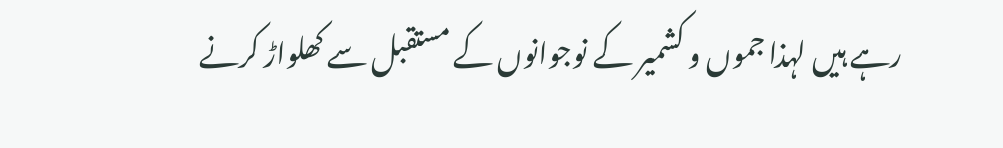رہے ہیں لہذا جموں و کشمیر کے نوجوانوں کے مستقبل سے کھلواڑ کرنے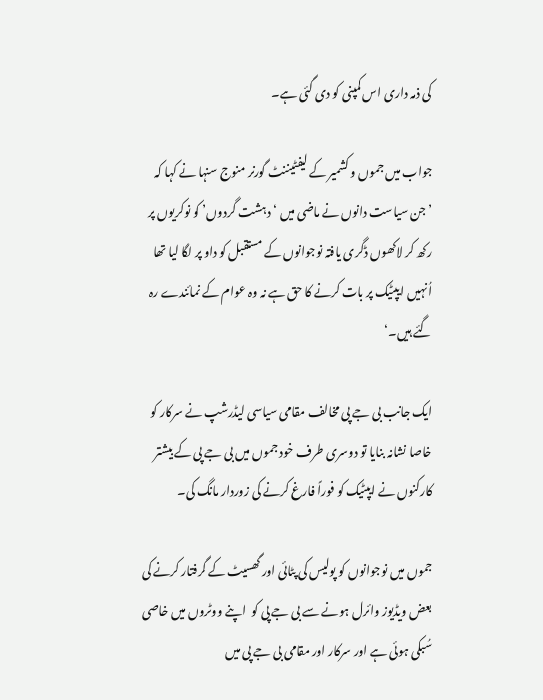کی ذمہ داری اس کمپنی کو دی گئی ہے۔

جواب میں جموں و کشمیر کے لیفٹیننٹ گورنر منوج سنہا نے کہا کہ ’جن سیاست دانوں نے ماضی میں ‘دہشت گردوں’ کو نوکریوں پر رکھ کر لاکھوں ڈگری یافتہ نوجوانوں کے مستقبل کو داو پر لگا لیا تھا اُنہیں ایپٹیک پر بات کرنے کا حق ہے نہ وہ عوام کے نمائندے رہ گئے ہیں۔‘

ایک جانب بی جے پی مخالف مقامی سیاسی لیڈرشپ نے سرکار کو خاصا نشانہ بنایا تو دوسری طرف خود جموں میں بی جے پی کے بیشتر کارکنوں نے ایپٹیک کو فوراً فارغ کرنے کی زوردار مانگ کی۔

جموں میں نوجوانوں کو پولیس کی پٹائی اور گھسیٹ کے گرفتار کرنے کی بعض ویڈیوز وائرل ہونے سے بی جے پی کو  اپنے ووٹروں میں خاصی سُبکی ہوئی ہے اور سرکار اور مقامی بی جے پی میں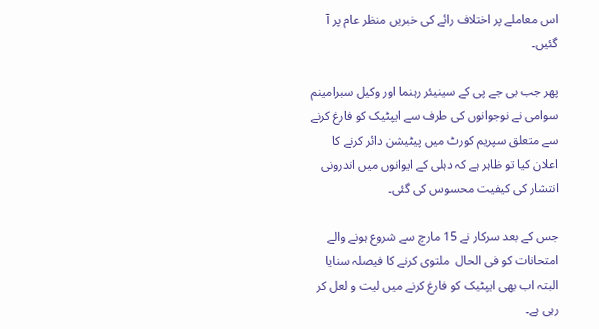اس معاملے پر اختلاف رائے کی خبریں منظر عام پر آ گئیں۔

پھر جب بی جے پی کے سینیئر رہنما اور وکیل سبرامینم سوامی نے نوجوانوں کی طرف سے ایپٹیک کو فارغ کرنے سے متعلق سپریم کورٹ میں پیٹیشن دائر کرنے کا اعلان کیا تو ظاہر ہے کہ دہلی کے ایوانوں میں اندرونی انتشار کی کیفیت محسوس کی گئی۔

جس کے بعد سرکار نے 15 مارچ سے شروع ہونے والے امتحانات کو فی الحال  ملتوی کرنے کا فیصلہ سنایا البتہ اب بھی ایپٹیک کو فارغ کرنے میں لیت و لعل کر رہی ہے۔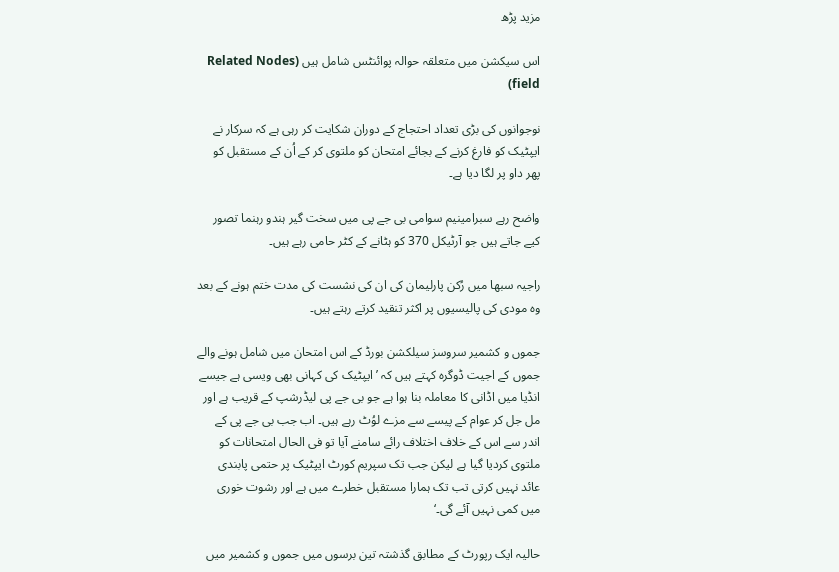مزید پڑھ

اس سیکشن میں متعلقہ حوالہ پوائنٹس شامل ہیں (Related Nodes field)

نوجوانوں کی بڑی تعداد احتجاج کے دوران شکایت کر رہی ہے کہ سرکار نے ایپٹیک کو فارغ کرنے کے بجائے امتحان کو ملتوی کر کے اُن کے مستقبل کو پھر داو پر لگا دیا ہے۔

واضح رہے سبرامینیم سوامی بی جے پی میں سخت گیر ہندو رہنما تصور کیے جاتے ہیں جو آرٹیکل 370 کو ہٹانے کے کٹر حامی رہے ہیں۔

راجیہ سبھا میں رُکن پارلیمان کی ان کی نشست کی مدت ختم ہونے کے بعد وہ مودی کی پالیسیوں پر اکثر تنقید کرتے رہتے ہیں۔

جموں و کشمیر سروسز سیلکشن بورڈ کے اس امتحان میں شامل ہونے والے جموں کے اجیت ڈوگرہ کہتے ہیں کہ ’ایپٹیک کی کہانی بھی ویسی ہے جیسے انڈیا میں اڈانی کا معاملہ بنا ہوا ہے جو بی جے پی لیڈرشپ کے قریب ہے اور مل جل کر عوام کے پیسے سے مزے لوُٹ رہے ہیں۔ اب جب بی جے پی کے اندر سے اس کے خلاف اختلاف رائے سامنے آیا تو فی الحال امتحانات کو ملتوی کردیا گیا ہے لیکن جب تک سپریم کورٹ ایپٹیک پر حتمی پابندی عائد نہیں کرتی تب تک ہمارا مستقبل خطرے میں ہے اور رشوت خوری میں کمی نہیں آئے گی۔‘

حالیہ ایک رپورٹ کے مطابق گذشتہ تین برسوں میں جموں و کشمیر میں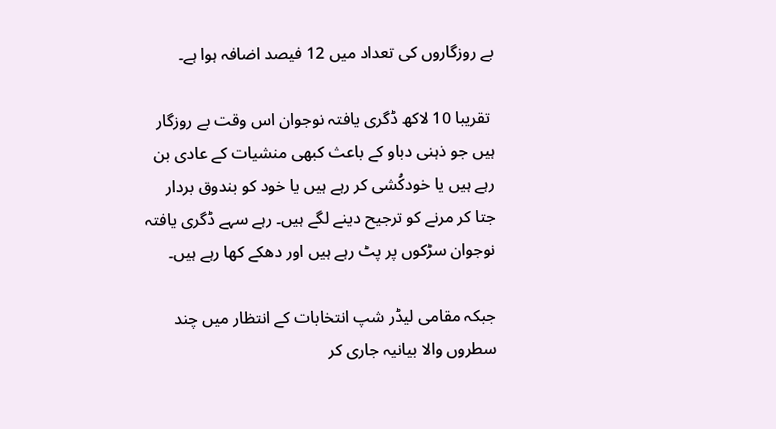بے روزگاروں کی تعداد میں 12 فیصد اضافہ ہوا ہے۔

 تقریبا 10 لاکھ ڈگری یافتہ نوجوان اس وقت بے روزگار ہیں جو ذہنی دباو کے باعث کبھی منشیات کے عادی بن رہے ہیں یا خودکُشی کر رہے ہیں یا خود کو بندوق بردار جتا کر مرنے کو ترجیح دینے لگے ہیں۔ رہے سہے ڈگری یافتہ نوجوان سڑکوں پر پٹ رہے ہیں اور دھکے کھا رہے ہیں۔

جبکہ مقامی لیڈر شپ انتخابات کے انتظار میں چند سطروں والا بیانیہ جاری کر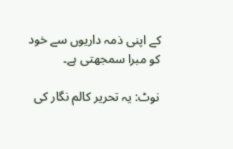کے اپنی ذمہ داریوں سے خود کو مبرا سمجھتی ہے۔

نوٹ: یہ تحریر کالم نگار کی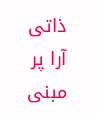ذاتی آرا پر مبنی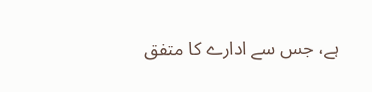ہے، جس سے ادارے کا متفق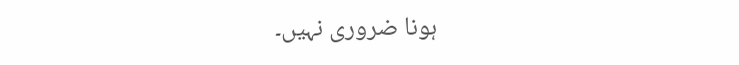ہونا ضروری نہیں۔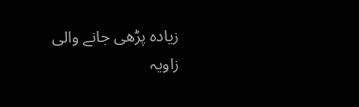زیادہ پڑھی جانے والی زاویہ